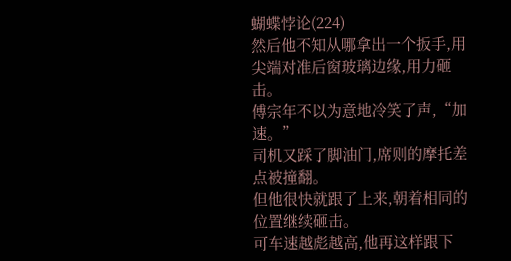蝴蝶悖论(224)
然后他不知从哪拿出一个扳手,用尖端对准后窗玻璃边缘,用力砸击。
傅宗年不以为意地冷笑了声,“加速。”
司机又踩了脚油门,席则的摩托差点被撞翻。
但他很快就跟了上来,朝着相同的位置继续砸击。
可车速越彪越高,他再这样跟下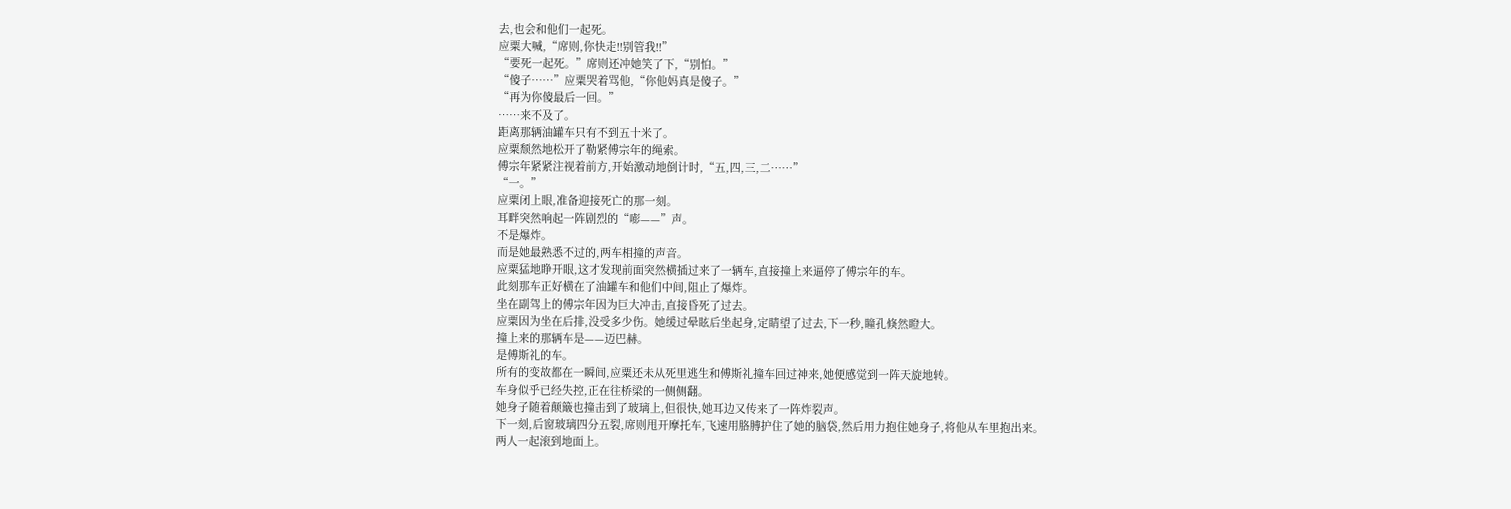去,也会和他们一起死。
应粟大喊,“席则,你快走!!别管我!!”
“要死一起死。”席则还冲她笑了下,“别怕。”
“傻子……”应粟哭着骂他,“你他妈真是傻子。”
“再为你傻最后一回。”
……来不及了。
距离那辆油罐车只有不到五十米了。
应粟颓然地松开了勒紧傅宗年的绳索。
傅宗年紧紧注视着前方,开始激动地倒计时,“五,四,三,二……”
“一。”
应粟闭上眼,准备迎接死亡的那一刻。
耳畔突然响起一阵剧烈的“嘭——”声。
不是爆炸。
而是她最熟悉不过的,两车相撞的声音。
应粟猛地睁开眼,这才发现前面突然横插过来了一辆车,直接撞上来逼停了傅宗年的车。
此刻那车正好横在了油罐车和他们中间,阻止了爆炸。
坐在副驾上的傅宗年因为巨大冲击,直接昏死了过去。
应粟因为坐在后排,没受多少伤。她缓过晕眩后坐起身,定睛望了过去,下一秒,瞳孔倏然瞪大。
撞上来的那辆车是——迈巴赫。
是傅斯礼的车。
所有的变故都在一瞬间,应粟还未从死里逃生和傅斯礼撞车回过神来,她便感觉到一阵天旋地转。
车身似乎已经失控,正在往桥梁的一侧侧翻。
她身子随着颠簸也撞击到了玻璃上,但很快,她耳边又传来了一阵炸裂声。
下一刻,后窗玻璃四分五裂,席则甩开摩托车,飞速用胳膊护住了她的脑袋,然后用力抱住她身子,将他从车里抱出来。
两人一起滚到地面上。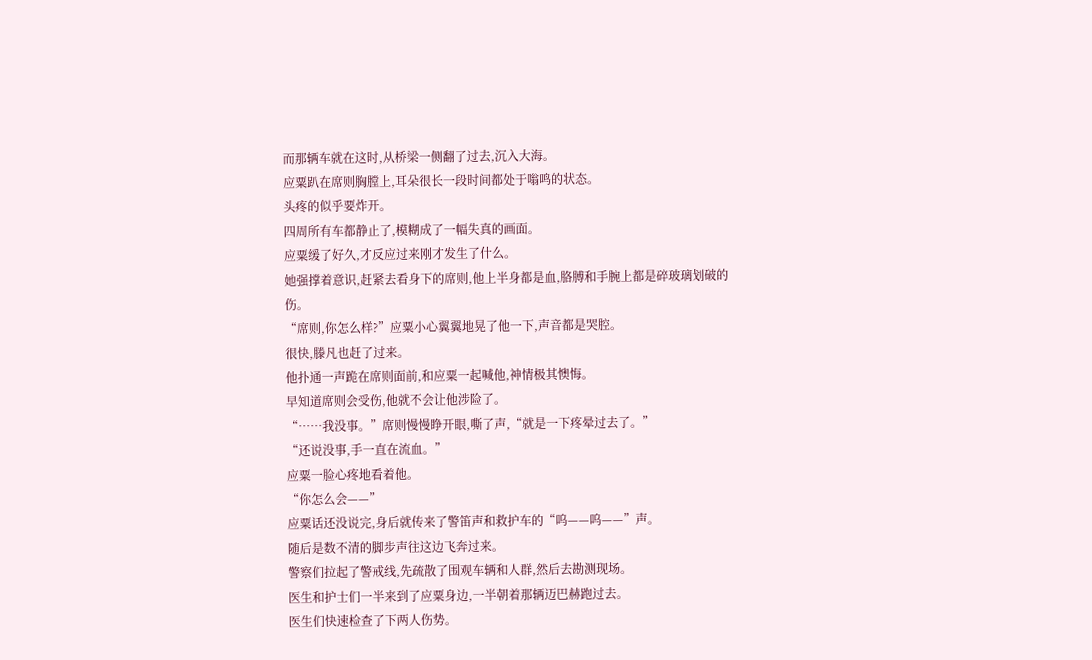而那辆车就在这时,从桥梁一侧翻了过去,沉入大海。
应粟趴在席则胸膛上,耳朵很长一段时间都处于嗡鸣的状态。
头疼的似乎要炸开。
四周所有车都静止了,模糊成了一幅失真的画面。
应粟缓了好久,才反应过来刚才发生了什么。
她强撑着意识,赶紧去看身下的席则,他上半身都是血,胳膊和手腕上都是碎玻璃划破的伤。
“席则,你怎么样?”应粟小心翼翼地晃了他一下,声音都是哭腔。
很快,滕凡也赶了过来。
他扑通一声跪在席则面前,和应粟一起喊他,神情极其懊悔。
早知道席则会受伤,他就不会让他涉险了。
“……我没事。”席则慢慢睁开眼,嘶了声,“就是一下疼晕过去了。”
“还说没事,手一直在流血。”
应粟一脸心疼地看着他。
“你怎么会——”
应粟话还没说完,身后就传来了警笛声和救护车的“呜——呜——”声。
随后是数不清的脚步声往这边飞奔过来。
警察们拉起了警戒线,先疏散了围观车辆和人群,然后去勘测现场。
医生和护士们一半来到了应粟身边,一半朝着那辆迈巴赫跑过去。
医生们快速检查了下两人伤势。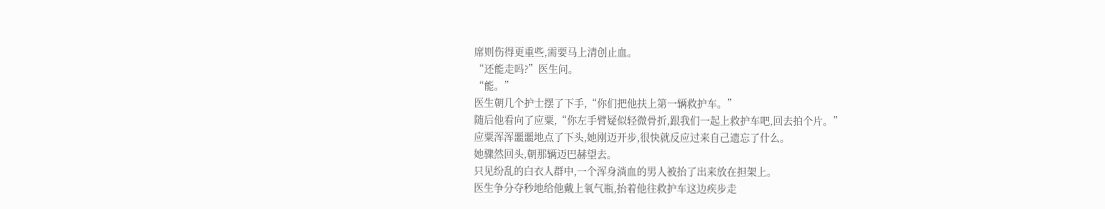席则伤得更重些,需要马上清创止血。
“还能走吗?”医生问。
“能。”
医生朝几个护士摆了下手,“你们把他扶上第一辆救护车。”
随后他看向了应粟,“你左手臂疑似轻微骨折,跟我们一起上救护车吧,回去拍个片。”
应粟浑浑噩噩地点了下头,她刚迈开步,很快就反应过来自己遗忘了什么。
她骤然回头,朝那辆迈巴赫望去。
只见纷乱的白衣人群中,一个浑身淌血的男人被抬了出来放在担架上。
医生争分夺秒地给他戴上氧气瓶,抬着他往救护车这边疾步走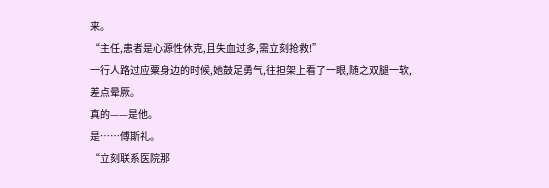来。
“主任,患者是心源性休克,且失血过多,需立刻抢救!”
一行人路过应粟身边的时候,她鼓足勇气,往担架上看了一眼,随之双腿一软,差点晕厥。
真的——是他。
是……傅斯礼。
“立刻联系医院那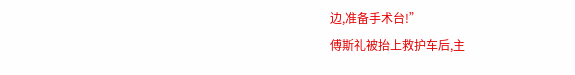边,准备手术台!”
傅斯礼被抬上救护车后,主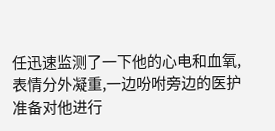任迅速监测了一下他的心电和血氧,表情分外凝重,一边吩咐旁边的医护准备对他进行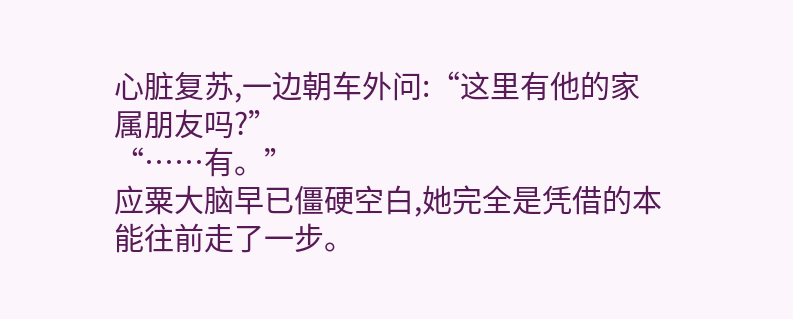心脏复苏,一边朝车外问:“这里有他的家属朋友吗?”
“……有。”
应粟大脑早已僵硬空白,她完全是凭借的本能往前走了一步。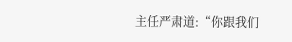主任严肃道:“你跟我们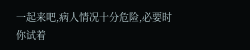一起来吧,病人情况十分危险,必要时你试着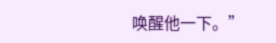唤醒他一下。”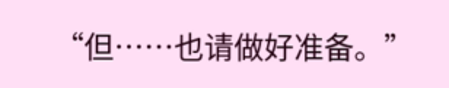“但……也请做好准备。”